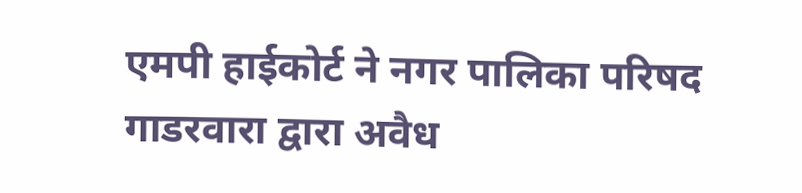एमपी हाईकोर्ट ने नगर पालिका परिषद गाडरवारा द्वारा अवैध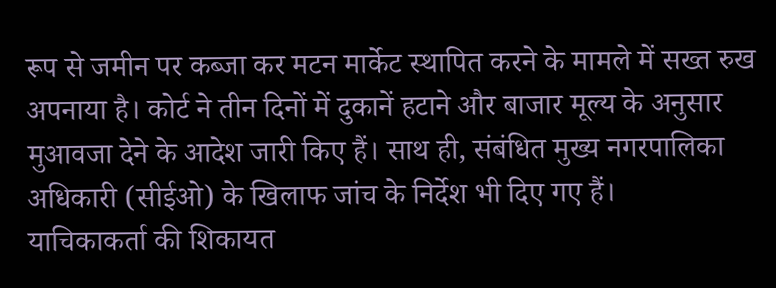रूप से जमीन पर कब्जा कर मटन मार्केट स्थापित करने के मामले में सख्त रुख अपनाया है। कोर्ट ने तीन दिनों में दुकानें हटाने और बाजार मूल्य के अनुसार मुआवजा देने के आदेश जारी किए हैं। साथ ही, संबंधित मुख्य नगरपालिका अधिकारी (सीईओ) के खिलाफ जांच के निर्देश भी दिए गए हैं।
याचिकाकर्ता की शिकायत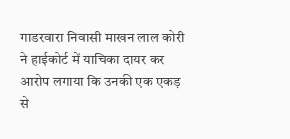गाडरवारा निवासी माखन लाल कोरी ने हाईकोर्ट में याचिका दायर कर आरोप लगाया कि उनकी एक एकड़ से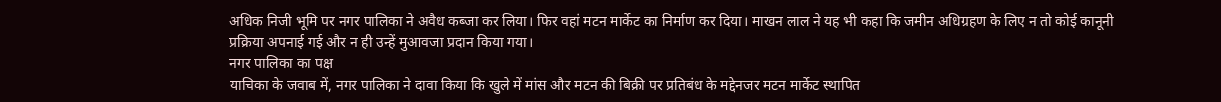अधिक निजी भूमि पर नगर पालिका ने अवैध कब्जा कर लिया। फिर वहां मटन मार्केट का निर्माण कर दिया। माखन लाल ने यह भी कहा कि जमीन अधिग्रहण के लिए न तो कोई कानूनी प्रक्रिया अपनाई गई और न ही उन्हें मुआवजा प्रदान किया गया।
नगर पालिका का पक्ष
याचिका के जवाब में, नगर पालिका ने दावा किया कि खुले में मांस और मटन की बिक्री पर प्रतिबंध के मद्देनजर मटन मार्केट स्थापित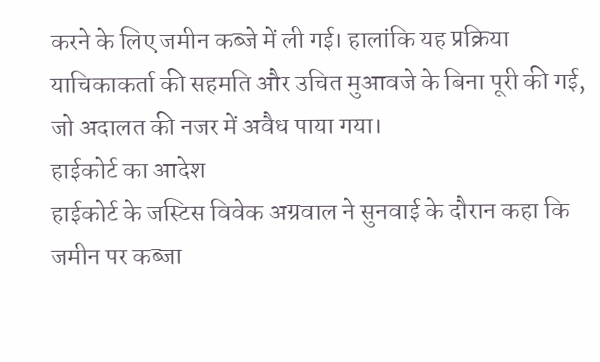करने के लिए जमीन कब्जे में ली गई। हालांकि यह प्रक्रिया याचिकाकर्ता की सहमति और उचित मुआवजे के बिना पूरी की गई, जो अदालत की नजर में अवैध पाया गया।
हाईकोर्ट का आदेश
हाईकोर्ट के जस्टिस विवेक अग्रवाल ने सुनवाई के दौरान कहा कि जमीन पर कब्जा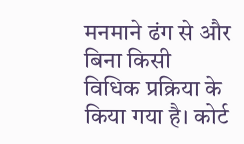मनमाने ढंग से और बिना किसी विधिक प्रक्रिया के किया गया है। कोर्ट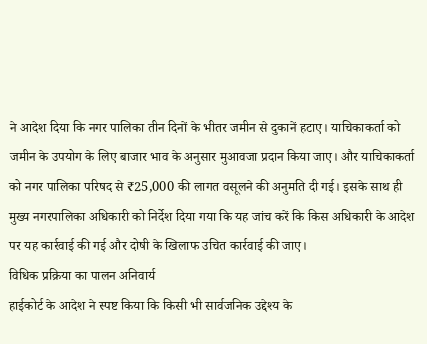ने आदेश दिया कि नगर पालिका तीन दिनों के भीतर जमीन से दुकानें हटाए। याचिकाकर्ता को जमीन के उपयोग के लिए बाजार भाव के अनुसार मुआवजा प्रदान किया जाए। और याचिकाकर्ता को नगर पालिका परिषद से ₹25,000 की लागत वसूलने की अनुमति दी गई। इसके साथ ही मुख्य नगरपालिका अधिकारी को निर्देश दिया गया कि यह जांच करें कि किस अधिकारी के आदेश पर यह कार्रवाई की गई और दोषी के खिलाफ उचित कार्रवाई की जाए।
विधिक प्रक्रिया का पालन अनिवार्य
हाईकोर्ट के आदेश ने स्पष्ट किया कि किसी भी सार्वजनिक उद्देश्य के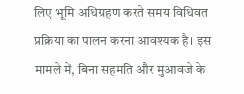लिए भूमि अधिग्रहण करते समय विधिवत प्रक्रिया का पालन करना आवश्यक है। इस मामले में, बिना सहमति और मुआवजे के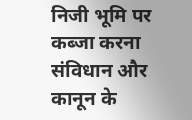निजी भूमि पर कब्जा करना संविधान और कानून के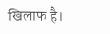खिलाफ है।